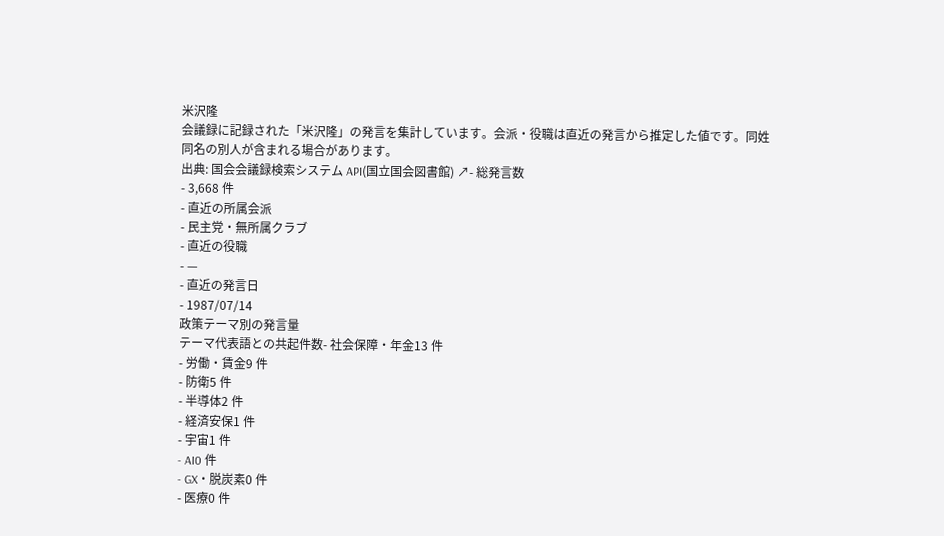米沢隆
会議録に記録された「米沢隆」の発言を集計しています。会派・役職は直近の発言から推定した値です。同姓同名の別人が含まれる場合があります。
出典: 国会会議録検索システム API(国立国会図書館) ↗- 総発言数
- 3,668 件
- 直近の所属会派
- 民主党・無所属クラブ
- 直近の役職
- —
- 直近の発言日
- 1987/07/14
政策テーマ別の発言量
テーマ代表語との共起件数- 社会保障・年金13 件
- 労働・賃金9 件
- 防衛5 件
- 半導体2 件
- 経済安保1 件
- 宇宙1 件
- AI0 件
- GX・脱炭素0 件
- 医療0 件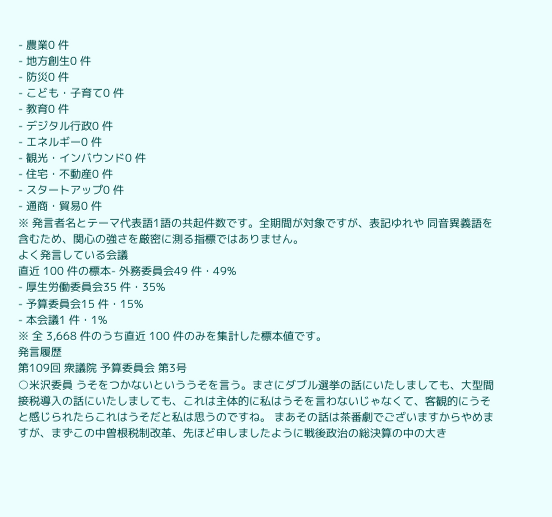- 農業0 件
- 地方創生0 件
- 防災0 件
- こども・子育て0 件
- 教育0 件
- デジタル行政0 件
- エネルギー0 件
- 観光・インバウンド0 件
- 住宅・不動産0 件
- スタートアップ0 件
- 通商・貿易0 件
※ 発言者名とテーマ代表語1語の共起件数です。全期間が対象ですが、表記ゆれや 同音異義語を含むため、関心の強さを厳密に測る指標ではありません。
よく発言している会議
直近 100 件の標本- 外務委員会49 件・49%
- 厚生労働委員会35 件・35%
- 予算委員会15 件・15%
- 本会議1 件・1%
※ 全 3,668 件のうち直近 100 件のみを集計した標本値です。
発言履歴
第109回 衆議院 予算委員会 第3号
○米沢委員 うそをつかないといううそを言う。まさにダブル選挙の話にいたしましても、大型間接税導入の話にいたしましても、これは主体的に私はうそを言わないじゃなくて、客観的にうそと感じられたらこれはうそだと私は思うのですね。 まあその話は茶番劇でございますからやめますが、まずこの中曽根税制改革、先ほど申しましたように戦後政治の総決算の中の大き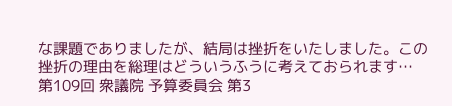な課題でありましたが、結局は挫折をいたしました。この挫折の理由を総理はどういうふうに考えておられます…
第109回 衆議院 予算委員会 第3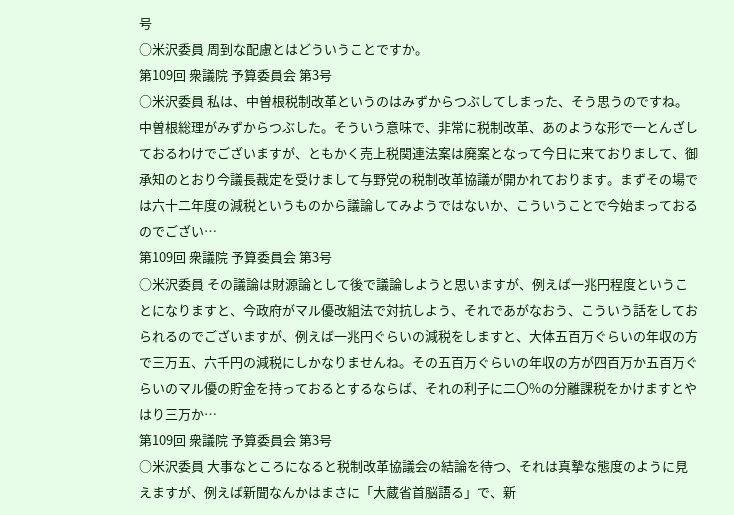号
○米沢委員 周到な配慮とはどういうことですか。
第109回 衆議院 予算委員会 第3号
○米沢委員 私は、中曽根税制改革というのはみずからつぶしてしまった、そう思うのですね。中曽根総理がみずからつぶした。そういう意味で、非常に税制改革、あのような形で一とんざしておるわけでございますが、ともかく売上税関連法案は廃案となって今日に来ておりまして、御承知のとおり今議長裁定を受けまして与野党の税制改革協議が開かれております。まずその場では六十二年度の減税というものから議論してみようではないか、こういうことで今始まっておるのでござい…
第109回 衆議院 予算委員会 第3号
○米沢委員 その議論は財源論として後で議論しようと思いますが、例えば一兆円程度ということになりますと、今政府がマル優改組法で対抗しよう、それであがなおう、こういう話をしておられるのでございますが、例えば一兆円ぐらいの減税をしますと、大体五百万ぐらいの年収の方で三万五、六千円の減税にしかなりませんね。その五百万ぐらいの年収の方が四百万か五百万ぐらいのマル優の貯金を持っておるとするならば、それの利子に二〇%の分離課税をかけますとやはり三万か…
第109回 衆議院 予算委員会 第3号
○米沢委員 大事なところになると税制改革協議会の結論を待つ、それは真摯な態度のように見えますが、例えば新聞なんかはまさに「大蔵省首脳語る」で、新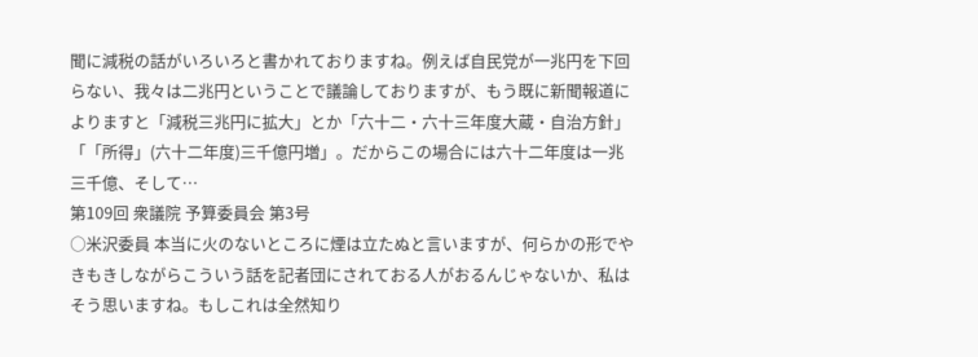聞に減税の話がいろいろと書かれておりますね。例えば自民党が一兆円を下回らない、我々は二兆円ということで議論しておりますが、もう既に新聞報道によりますと「減税三兆円に拡大」とか「六十二・六十三年度大蔵・自治方針」「「所得」(六十二年度)三千億円増」。だからこの場合には六十二年度は一兆三千億、そして…
第109回 衆議院 予算委員会 第3号
○米沢委員 本当に火のないところに煙は立たぬと言いますが、何らかの形でやきもきしながらこういう話を記者団にされておる人がおるんじゃないか、私はそう思いますね。もしこれは全然知り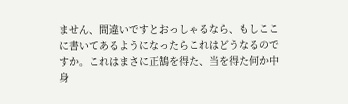ません、間違いですとおっしゃるなら、もしここに書いてあるようになったらこれはどうなるのですか。これはまさに正鵠を得た、当を得た何か中身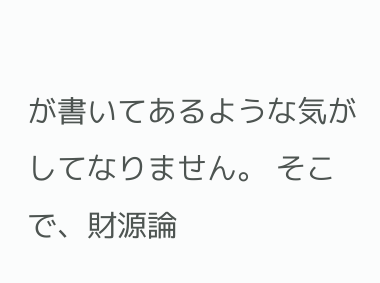が書いてあるような気がしてなりません。 そこで、財源論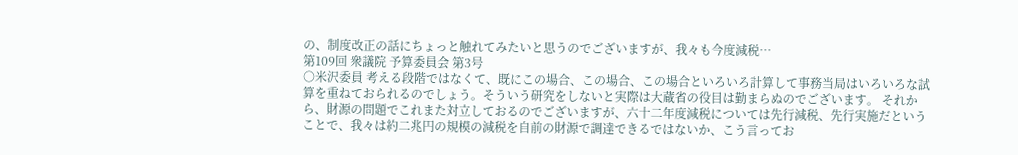の、制度改正の話にちょっと触れてみたいと思うのでございますが、我々も今度減税…
第109回 衆議院 予算委員会 第3号
○米沢委員 考える段階ではなくて、既にこの場合、この場合、この場合といろいろ計算して事務当局はいろいろな試算を重ねておられるのでしょう。そういう研究をしないと実際は大蔵省の役目は勤まらぬのでございます。 それから、財源の問題でこれまた対立しておるのでございますが、六十二年度減税については先行減税、先行実施だということで、我々は約二兆円の規模の減税を自前の財源で調達できるではないか、こう言ってお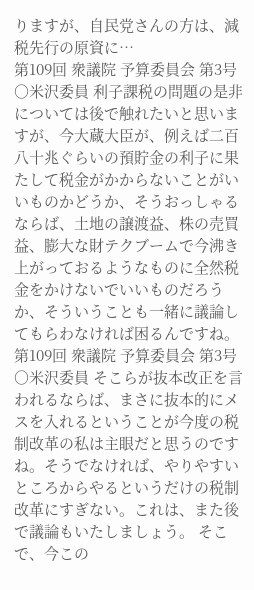りますが、自民党さんの方は、減税先行の原資に…
第109回 衆議院 予算委員会 第3号
○米沢委員 利子課税の問題の是非については後で触れたいと思いますが、今大蔵大臣が、例えば二百八十兆ぐらいの預貯金の利子に果たして税金がかからないことがいいものかどうか、そうおっしゃるならば、土地の譲渡益、株の売買益、膨大な財テクブームで今沸き上がっておるようなものに全然税金をかけないでいいものだろうか、そういうことも一緒に議論してもらわなければ困るんですね。
第109回 衆議院 予算委員会 第3号
○米沢委員 そこらが抜本改正を言われるならば、まさに抜本的にメスを入れるということが今度の税制改革の私は主眼だと思うのですね。そうでなければ、やりやすいところからやるというだけの税制改革にすぎない。これは、また後で議論もいたしましょう。 そこで、今この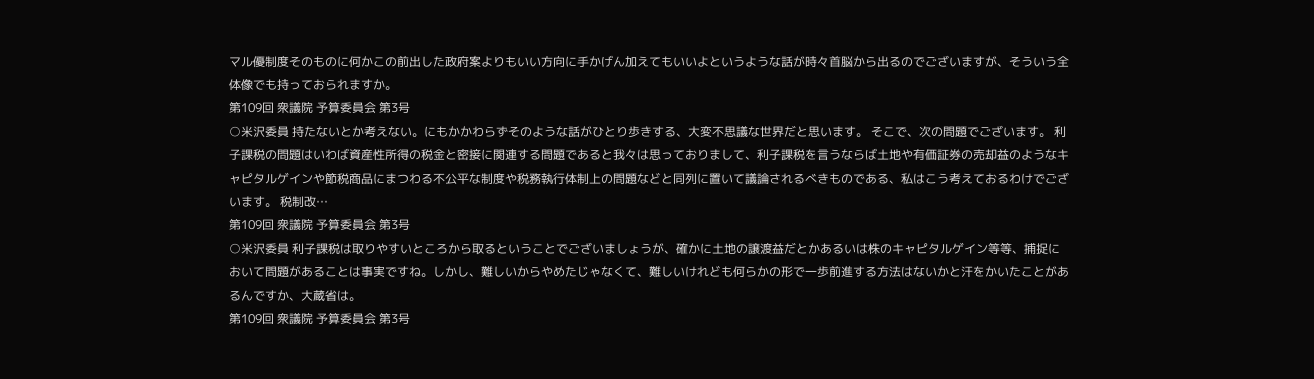マル優制度そのものに何かこの前出した政府案よりもいい方向に手かげん加えてもいいよというような話が時々首脳から出るのでございますが、そういう全体像でも持っておられますか。
第109回 衆議院 予算委員会 第3号
○米沢委員 持たないとか考えない。にもかかわらずそのような話がひとり歩きする、大変不思議な世界だと思います。 そこで、次の問題でございます。 利子課税の問題はいわば資産性所得の税金と密接に関連する問題であると我々は思っておりまして、利子課税を言うならば土地や有価証券の売却益のようなキャピタルゲインや節税商品にまつわる不公平な制度や税務執行体制上の問題などと同列に置いて議論されるべきものである、私はこう考えておるわけでございます。 税制改…
第109回 衆議院 予算委員会 第3号
○米沢委員 利子課税は取りやすいところから取るということでございましょうが、確かに土地の譲渡益だとかあるいは株のキャピタルゲイン等等、捕捉において問題があることは事実ですね。しかし、難しいからやめたじゃなくて、難しいけれども何らかの形で一歩前進する方法はないかと汗をかいたことがあるんですか、大蔵省は。
第109回 衆議院 予算委員会 第3号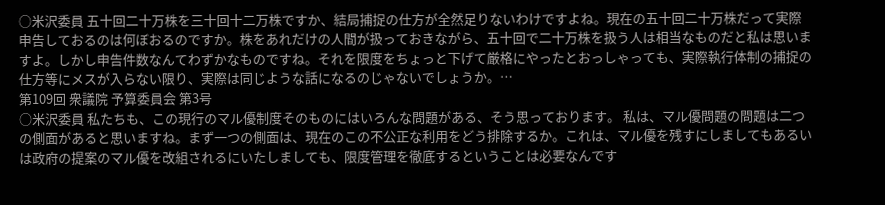○米沢委員 五十回二十万株を三十回十二万株ですか、結局捕捉の仕方が全然足りないわけですよね。現在の五十回二十万株だって実際申告しておるのは何ぼおるのですか。株をあれだけの人間が扱っておきながら、五十回で二十万株を扱う人は相当なものだと私は思いますよ。しかし申告件数なんてわずかなものですね。それを限度をちょっと下げて厳格にやったとおっしゃっても、実際執行体制の捕捉の仕方等にメスが入らない限り、実際は同じような話になるのじゃないでしょうか。…
第109回 衆議院 予算委員会 第3号
○米沢委員 私たちも、この現行のマル優制度そのものにはいろんな問題がある、そう思っております。 私は、マル優問題の問題は二つの側面があると思いますね。まず一つの側面は、現在のこの不公正な利用をどう排除するか。これは、マル優を残すにしましてもあるいは政府の提案のマル優を改組されるにいたしましても、限度管理を徹底するということは必要なんです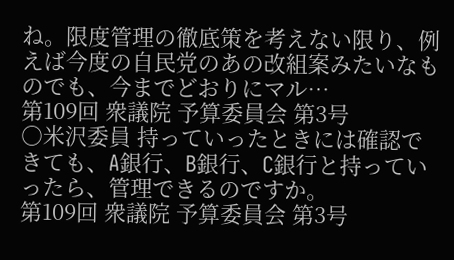ね。限度管理の徹底策を考えない限り、例えば今度の自民党のあの改組案みたいなものでも、今までどおりにマル…
第109回 衆議院 予算委員会 第3号
○米沢委員 持っていったときには確認できても、A銀行、B銀行、C銀行と持っていったら、管理できるのですか。
第109回 衆議院 予算委員会 第3号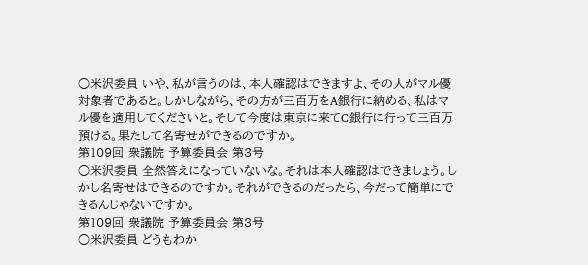○米沢委員 いや、私が言うのは、本人確認はできますよ、その人がマル優対象者であると。しかしながら、その方が三百万をA銀行に納める、私はマル優を適用してくださいと。そして今度は東京に来てC銀行に行って三百万預ける。果たして名寄せができるのですか。
第109回 衆議院 予算委員会 第3号
○米沢委員 全然答えになっていないな。それは本人確認はできましょう。しかし名寄せはできるのですか。それができるのだったら、今だって簡単にできるんじゃないですか。
第109回 衆議院 予算委員会 第3号
○米沢委員 どうもわか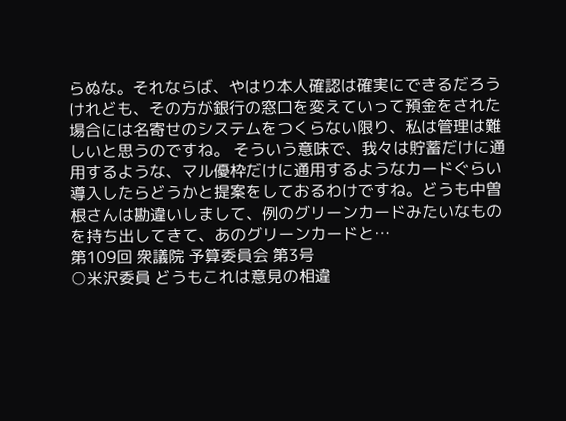らぬな。それならば、やはり本人確認は確実にできるだろうけれども、その方が銀行の窓口を変えていって預金をされた場合には名寄せのシステムをつくらない限り、私は管理は難しいと思うのですね。 そういう意味で、我々は貯蓄だけに通用するような、マル優枠だけに通用するようなカードぐらい導入したらどうかと提案をしておるわけですね。どうも中曽根さんは勘違いしまして、例のグリーンカードみたいなものを持ち出してきて、あのグリーンカードと…
第109回 衆議院 予算委員会 第3号
○米沢委員 どうもこれは意見の相違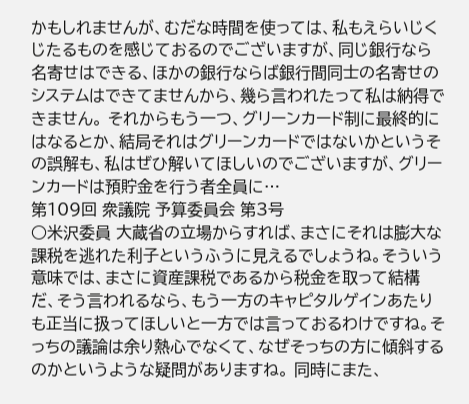かもしれませんが、むだな時間を使っては、私もえらいじくじたるものを感じておるのでございますが、同じ銀行なら名寄せはできる、ほかの銀行ならば銀行間同士の名寄せのシステムはできてませんから、幾ら言われたって私は納得できません。 それからもう一つ、グリーンカード制に最終的にはなるとか、結局それはグリーンカードではないかというその誤解も、私はぜひ解いてほしいのでございますが、グリーンカードは預貯金を行う者全員に…
第109回 衆議院 予算委員会 第3号
○米沢委員 大蔵省の立場からすれば、まさにそれは膨大な課税を逃れた利子というふうに見えるでしょうね。そういう意味では、まさに資産課税であるから税金を取って結構だ、そう言われるなら、もう一方のキャピタルゲインあたりも正当に扱ってほしいと一方では言っておるわけですね。そっちの議論は余り熱心でなくて、なぜそっちの方に傾斜するのかというような疑問がありますね。 同時にまた、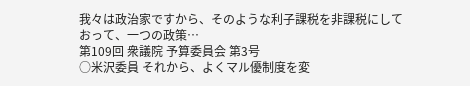我々は政治家ですから、そのような利子課税を非課税にしておって、一つの政策…
第109回 衆議院 予算委員会 第3号
○米沢委員 それから、よくマル優制度を変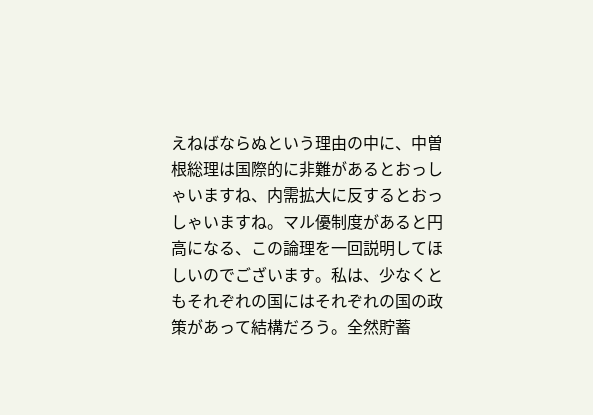えねばならぬという理由の中に、中曽根総理は国際的に非難があるとおっしゃいますね、内需拡大に反するとおっしゃいますね。マル優制度があると円高になる、この論理を一回説明してほしいのでございます。私は、少なくともそれぞれの国にはそれぞれの国の政策があって結構だろう。全然貯蓄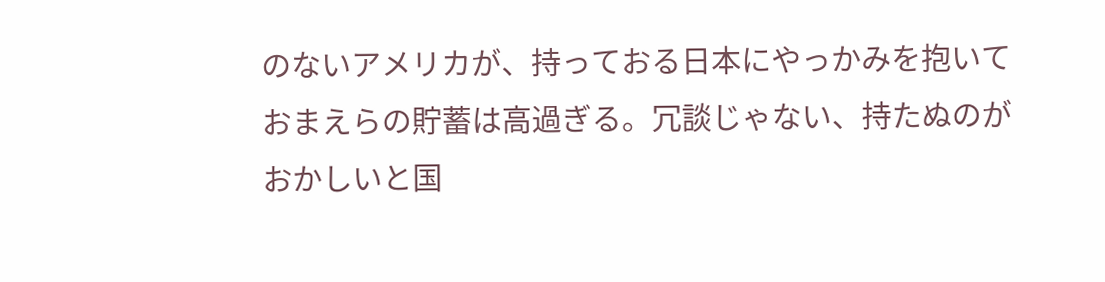のないアメリカが、持っておる日本にやっかみを抱いておまえらの貯蓄は高過ぎる。冗談じゃない、持たぬのがおかしいと国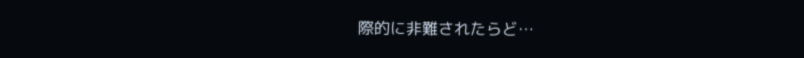際的に非難されたらど…